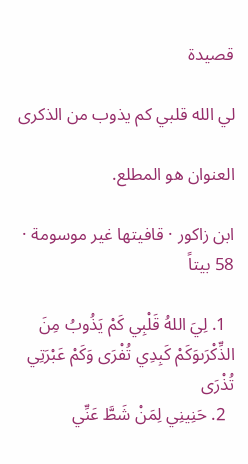قصيدة

لي الله قلبي كم يذوب من الذكرى

العنوان هو المطلع.

ابن زاكور · قافيتها غير موسومة · 58 بيتاً

  1. لِيَ اللهُ قَلْبِي كَمْ يَذُوبُ مِنَ الذِّكْرَىوَكَمْ كَبِدِي تُفْرَى وَكَمْ عَبْرَتِي تُذْرَى
  2. حَنِينِي لِمَنْ شَطَّ عَنِّي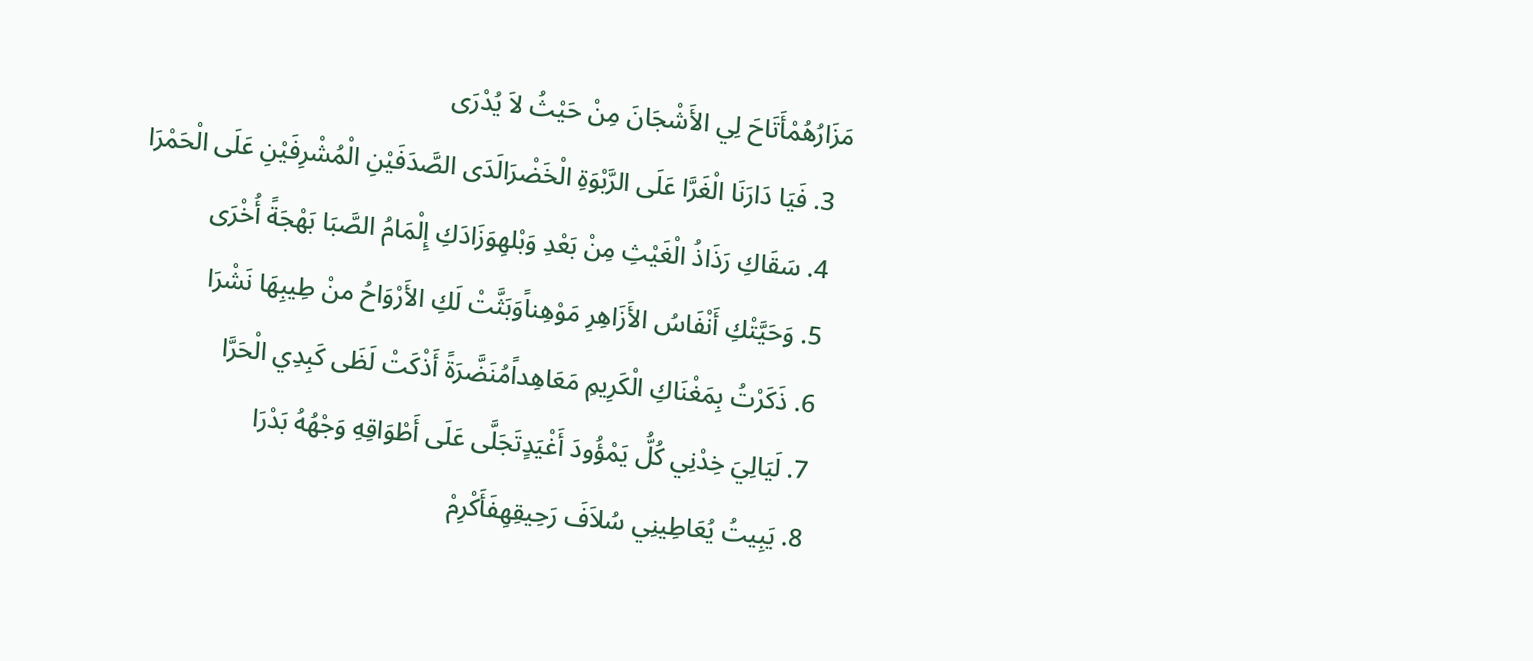مَزَارُهُمْأَتَاحَ لِي الأَشْجَانَ مِنْ حَيْثُ لاَ يُدْرَى
  3. فَيَا دَارَنَا الْغَرَّا عَلَى الرَّبْوَةِ الْخَضْرَالَدَى الصَّدَفَيْنِ الْمُشْرِفَيْنِ عَلَى الْحَمْرَا
  4. سَقَاكِ رَذَاذُ الْغَيْثِ مِنْ بَعْدِ وَبْلهِوَزَادَكِ إِلْمَامُ الصَّبَا بَهْجَةً أُخْرَى
  5. وَحَيَّتْكِ أَنْفَاسُ الأَزَاهِرِ مَوْهِناًوَبَثَّتْ لَكِ الأَرْوَاحُ منْ طِيبِهَا نَشْرَا
  6. ذَكَرْتُ بِمَغْنَاكِ الْكَرِيمِ مَعَاهِداًمُنَضَّرَةً أَذْكَتْ لَظَى كَبِدِي الْحَرَّا
  7. لَيَالِيَ خِدْنِي كُلُّ يَمْؤُودَ أَغْيَدٍتَجَلَّى عَلَى أَطْوَاقِهِ وَجْهُهُ بَدْرَا
  8. يَبِيتُ يُعَاطِينِي سُلاَفَ رَحِيقِهِفَأَكْرِمْ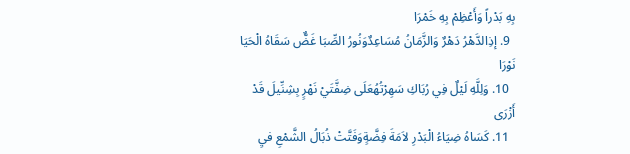بِهِ بَدْراً وَأَعْظِمْ بِهِ خَمْرَا
  9. إذِالدَّهْرُ دَهْرٌ وَالزَّمَانُ مُسَاعِدٌوَنُورُ الصِّبَا غَضٌّ سَقَاهُ الْحَيَا نَوْرَا
  10. وَلِلَّهِ لَيْلٌ فِي رُبَاكِ سَهِرْتُهُعَلَى ضِفَّتَيْ نَهْرٍ بِشِنِّيلَ قَدْ أَزْرَى
  11. كَسَاهُ ضِيَاءُ الْبَدْرِ لاَمَةَ فِضَّةٍوَفَتَّتْ ذُبَالُ الشَّمْعِ فيِ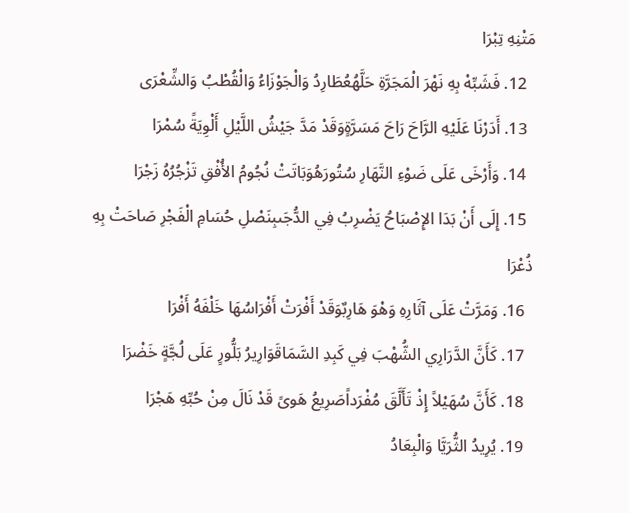مَتْنِهِ تِبْرَا
  12. فَشَبِّهْ بِهِ نَهْرَ الْمَجَرَّةِ حَلَّهُعُطَارِدُ وَالْجَوْزَاءُ وَالْقُطْبُ وَالشِّعْرَى
  13. أَدَرْنَا عَلَيْهِ الرَّاحَ رَاحَ مَسَرَّةٍوَقَدْ مَدَّ جَيْشُ اللَّيْلِ أَلْوِيَةً سُمْرَا
  14. وَأَرْخَى عَلَى ضَوْءِ النَّهَارِ سُتُورَهُوَبَاتَتْ نُجُومُ الأُفْقِ تَزْجُرُهُ زَجْرَا
  15. إِلَى أَنْ بَدَا الإِصْبَاحُ يَضْرِبُ فِي الدُّجَىبِنَصْلِ حُسَامِ الْفَجْرِ صَاحَتْ بِهِ ذُعْرَا
  16. وَمَرَّتْ عَلَى آثَارِهِ وَهْوَ هَارِبٌوَقَدْ أَفْرَتْ أَفْرَاسُهَا خَلْفَهُ أَفْرَا
  17. كَأَنَّ الدَّرَارِي الشُّهْبَ فِي كَبِدِ السَّمَاقَوَارِيرُ بَلُّورٍ عَلَى لُجَّةٍ خَضْرَا
  18. كَأَنَّ سُهَيْلاً إِذْ تَأَلَّقَ مُفْرَداًصَرِيعُ هَوىً قَدْ نَالَ مِنْ حُبِّهِ هَجْرَا
  19. يُرِيدُ الثُّرَيَّا وَالْبِعَادُ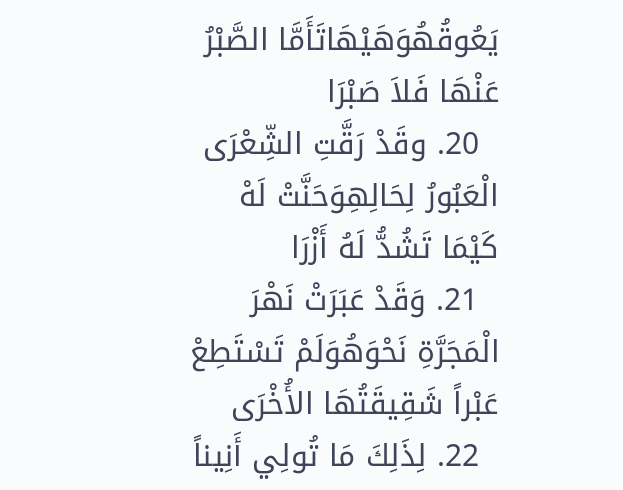يَعُوقُهُوَهَيْهَاتَأَمَّا الصَّبْرُ عَنْهَا فَلاَ صَبْرَا
  20. وقَدْ رَقَّتِ الشِّعْرَى الْعَبُورُ لِحَالِهِوَحَنَّتْ لَهْ كَيْمَا تَشُدُّ لَهُ أَزْرَا
  21. وَقَدْ عَبَرَتْ نَهْرَ الْمَجَرَّةِ نَحْوَهُوَلَمْ تَسْتَطِعْ عَبْراً شَقِيقَتُهَا الأُخْرَى
  22. لِذَلِكَ مَا تُولِي أَنِيناً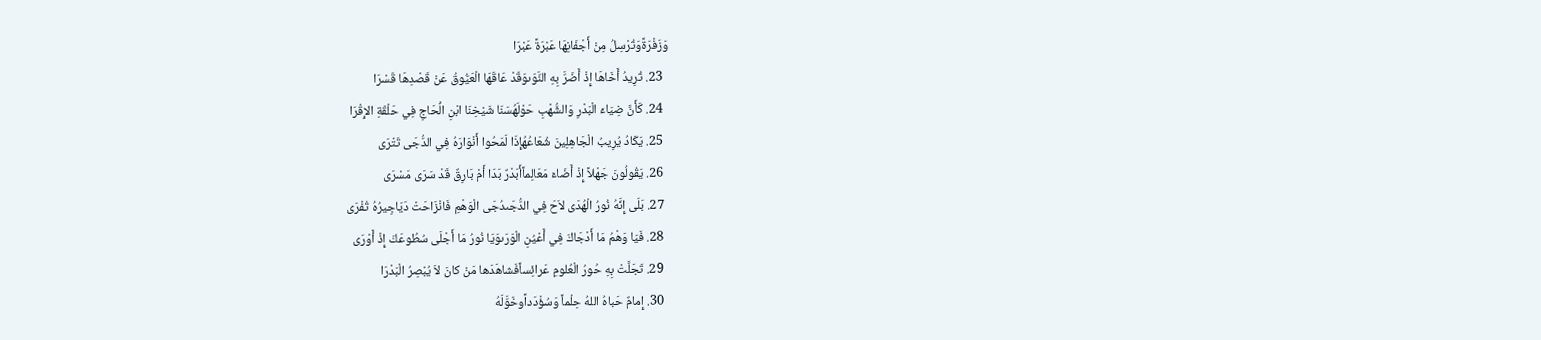وَزَفْرَةًوَتُرْسِلُ مِنْ أَجْفَانِهَا عَبْرَةً عَبْرَا
  23. تُرِيدُ أَخَاهَا إِذْ أَضَرَّ بِهِ النَّوَىوَقَدْ عَاقَهَا الْعَيُّوقُ عَنْ قَصْدِهَا قَسْرَا
  24. كَأَنَّ ضِيَاءَ الْبَدْرِ وَالشُّهْبِ حَوْلَهُسَنَا شَيْخِنَا ابْنِ الَْحَاجِ فِي حَلْقَةِ الإِقْرَا
  25. يَكَادُ يُرِيبُ الْجَاهِلِينَ شُعَاعُهُإِذَا لَمَحُوا أَنْوَارَهُ فِي الدُّجَى تَتْرَى
  26. يَقُولُونَ جَهْلاً إِذْ أَضَاءَ مَعَالِماًأَبَدْرٌ بَدَا أَمْ بَارِقٌ قَدْ سَرَى مَسْرَى
  27. بَلَى إِنَّهُ نُورُ الْهُدَى لاَحَ فِي الدُّجَىدُجَى الْوَهْمِ فَانْزَاحَتْ دَيَاجِيرُهُ تُفْرَى
  28. فَيَا وَهْمُ مَا أَدْجَاكَ فِي أَعْيُنِ الْوَرَىوَيَا نُورُ مَا أَجْلَى سُطُوعَكَ إِذْ أَوْرَى
  29. تَجَلَّتْ بِهِ حُورُ الْعُلومِ عَرائِساًفَشاهَدَها مَنْ كانَ لاَ يُبْصِرُ الْبَدْرَا
  30. إِمامٌ حَباهُ اللهُ حِلْماً وَسُؤْدَداًوخَوَّلَهُ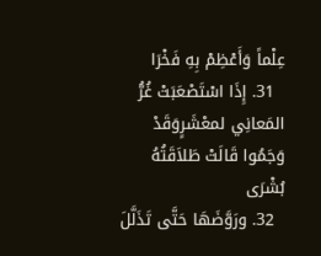عِلْماً وَأَعْظِمْ بِهِ فَخْرَا
  31. إِذَا اسْتَصْعَبَتْ غُرُّ المَعانِي لمعْشَرٍوَقَدْ وَجَمُوا قَالَتْ طَلاَقَتُهُ بُشْرَى
  32. ورَوَّضَهَا حَتَّى تَذَلَّلَ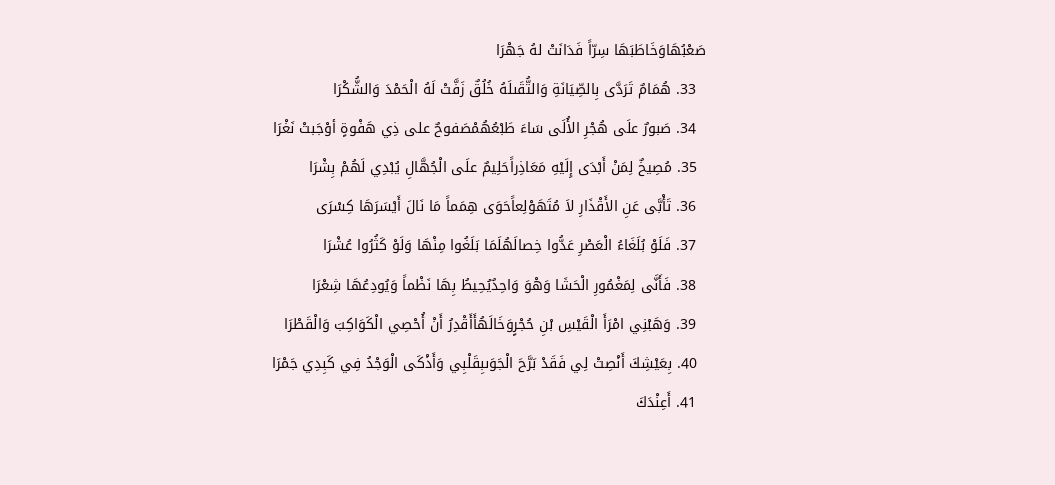صَعْبُهَاوَخَاطَبَهَا سِرّاً فَدَانَتْ لهُ جَهْرَا
  33. هُمَامٌ تَرَدَّى بِالصِّيَانَةِ وَالتُّقَىلَهُ خُلُقٌ زَفَّتْ لَهُ الْحَمْدَ وَالشُّكْرَا
  34. صَبورٌ علَى هُجْرِ الأُلَى سَاءَ طَبْعُهُمْصَفوحٌ على ذِي هَفْوةٍ أوْجَبتْ نَغْرَا
  35. مُصِيخٌ لِمَنْ أَبْدَى إِلَيْهِ مَعَاذِراًحَلِيمٌ علَى الْجُهَّالِ يُبْدِي لَهُمْ بِشْرَا
  36. تَأْبَّى عَنِ الأَقْذَارِ لاَ مُتَهَوْلِعاًحَوَى هِمَماً مَا نَالَ أَيْسَرَهَا كِسْرَى
  37. فَلَوْ بُلَغَاءُ الْعَصْرِ عَدُّوا خِصالَهُلَمَا بَلَغُوا مِنْهَا وَلَوْ كَثُرُوا عُشْرَا
  38. فَأَنَّى لِمَغْمُورِ الْحَشَا وَهْوَ وَاحِدٌيُحِيطُ بِهَا نَظْماً وَيُودِعُهَا شِعْرَا
  39. وَهَبْنِي امْرَأَ الْقَيْسِ بْنِ حُجْرٍوَخَالَهُأَأَقْدِرُ أَنْ أُحْصِي الْكَوَاكِبَ وَالْقَطْرَا
  40. بِعَيْشِكَ أَنْصِتْ لِي فَقَدْ بَرَّحَ الْجَوَىبِقَلْبِي وَأَذْكَى الْوَجْدُ فِي كَبِدِي جَمْرَا
  41. أَعِنْدَكَ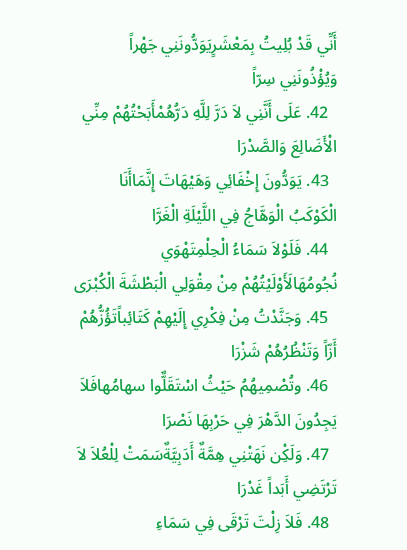أَنِّي قَدْ بُلِيتُ بِمَعْشَرٍيَوَدُّونَنِي جَهْراً وَيُؤْذُونَنِي سِرّاً
  42. عَلَى أَنَّنِي لاَ دَرَّ لِلَّهِ دَرُّهُمْأَبَحْتُهُمْ مِنِّي الْأَضَالِعَ وَالصَّدْرَا
  43. يَوَدُّونَ إِخْفَائِي وَهَيْهَاتَ إِنَّمَاأَنَا الْكَوْكَبُ الْوَهَّاجُ فِي اللَّيْلَةِ الْغَرَّا
  44. فَلَوْلاَ سَمَاءُ الْحِلْمِتَهْوَي نُجُومُهَالَأَوْلَيْتُهُمْ مِنْ مِقْوَلِي الْبَطْشَةَ الْكُبْرَى
  45. وَجَنَّدْتُ مِنْ فِكْرِي إِلَيْهِمْ كَتَائِباًتَؤُزُّهُمْ أَزّاً وَتَنْظُرُهُمْ شَزْرَا
  46. وتُصْمِيهُمُ حَيْثُ اسْتَقَلٌّوا سهامُهافَلاَ يَجِدُونَ الدَّهْرَ فِي حَرْبِهَا نَصْرَا
  47. وَلَكِْن نَهَتْنِي هِمَّةٌ أَدَبِيَّةٌسَمَتْ لِلْعُلاَ لاَ تَرْتَضِي أَبَداً غَدْرَا
  48. فَلاَ زِلْتَ تَرْقَى فِي سَمَاءِ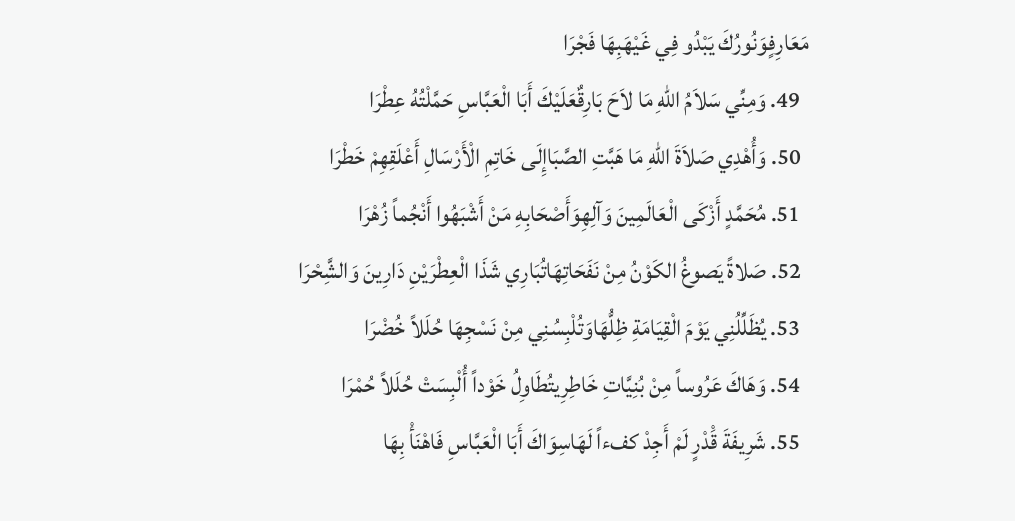مَعَارِفٍوَنُورُكَ يَبْدُو فِي غَيْهَبِهَا فَجْرَا
  49. وَمِنِّي سَلاَمُ اللهِ مَا لاَحَ بَارِقٌعَلَيْكَ أَبَا الْعَبَّاسِ حَمَّلْتُهُ عِطْرَا
  50. وَأُهْدِي صَلاَةَ اللهِ مَا هَبَّتِ الصَّبَاإِلَى خَاتِمِ الْأَرْسَالِ أَعْلَقِهِمْ خَطْرَا
  51. مُحَمَّدٍ أَزْكَى الْعَالَمِينَ وَآلِهِوَأَصْحَابِهِ مَنْ أَشْبَهُوا أَنْجُماً زُهْرَا
  52. صَلاةً يَصوغُ الكَوْنُ مِنْ نَفَحَاتِهَاتُبَارِي شَذَا الْعِطْرَيْنِ دَارِينَ وَالشَِّحْرَا
  53. يُظَلِّلُنِي يَوْمَ الْقِيَامَةِ ظِلُّهَاوَتُلْبِسُنِي مِنْ نَسْجِهَا حُلَلاً خُضْرَا
  54. وَهَاكَ عَرُوساً مِنْ بُنِيَّاتِ خَاطِرِيتُطَاوِلُ خَوْداً أُلْبِسَتْ حُلَلاً حُمْرَا
  55. شَرِيفَةَ قَْدْرٍ لَمْ أَجِدْ كفءاً لَهَاسِوَاكَ أَبَا الْعَبَّاسِ فَاهْنَأْ بِهَا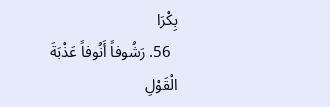بِكْرَا
  56. رَشُوفاً أَنُوفاً عَذْبَةَ الْقَوْلِ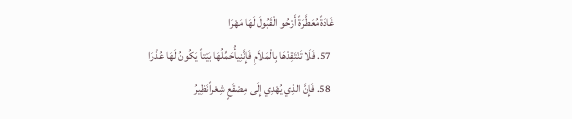غَادَةًمُعَطَّرَةً أَرْحُو الْقَبُولَ لَهَا مَهْرَا
  57. فَلَا تَنْتَقِدْهَا بِالْمَلاَمِ فَإِنَّنِيأُحَمِّلُهَا بَيْتاً يَكُونُ لَهَا عُذْرَا
  58. فَإِنَّ الذِي يُهْدِي إِلَى مِصْقَعٍ شِعْراًنَظِيرُ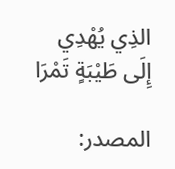الذِي يُهْدِي إِلَى طَيْبَةٍ تَمْرَا

المصدر: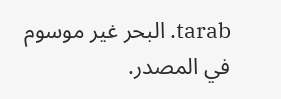tarab. البحر غير موسوم في المصدر.